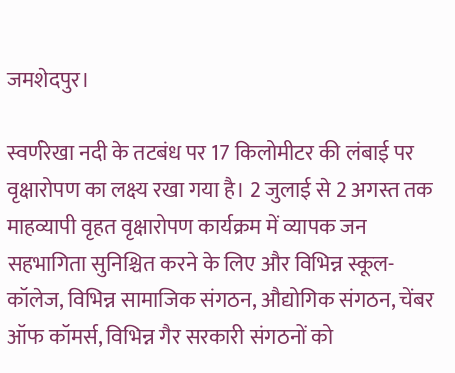जमशेदपुर।

स्वर्णरेखा नदी के तटबंध पर 17 किलोमीटर की लंबाई पर वृक्षारोपण का लक्ष्य रखा गया है। 2 जुलाई से 2 अगस्त तक माहव्यापी वृहत वृक्षारोपण कार्यक्रम में व्यापक जन सहभागिता सुनिश्चित करने के लिए और विभिन्न स्कूल-कॉलेज, विभिन्न सामाजिक संगठन, औद्योगिक संगठन, चेंबर ऑफ कॉमर्स, विभिन्न गैर सरकारी संगठनों को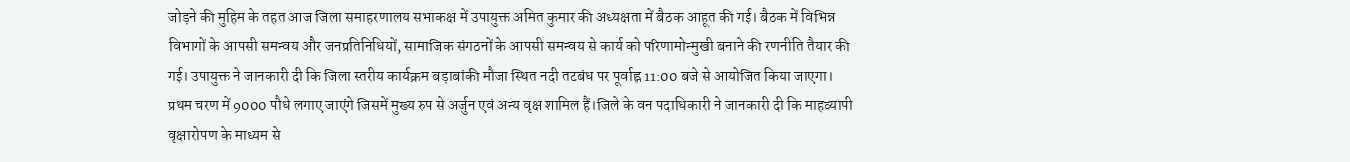जोड़ने की मुहिम के तहत आज जिला समाहरणालय सभाकक्ष में उपायुक्त अमित कुमार की अध्यक्षता में बैठक आहूत की गई। बैठक में विभिन्न विभागों के आपसी समन्वय और जनप्रतिनिधियों, सामाजिक संगठनों के आपसी समन्वय से कार्य को परिणामोन्मुखी बनाने की रणनीति तैयार की गई। उपायुक्त ने जानकारी दी कि जिला स्तरीय कार्यक्रम बड़ाबांकी मौजा स्थित नदी तटबंध पर पूर्वाह्न 11:00 बजे से आयोजित किया जाएगा।
प्रथम चरण में 9000 पौधे लगाए जाएंगे जिसमें मुख्य रुप से अर्जुन एवं अन्य वृक्ष शामिल हैं।जिले के वन पदाधिकारी ने जानकारी दी कि माहव्यापी वृक्षारोपण के माध्यम से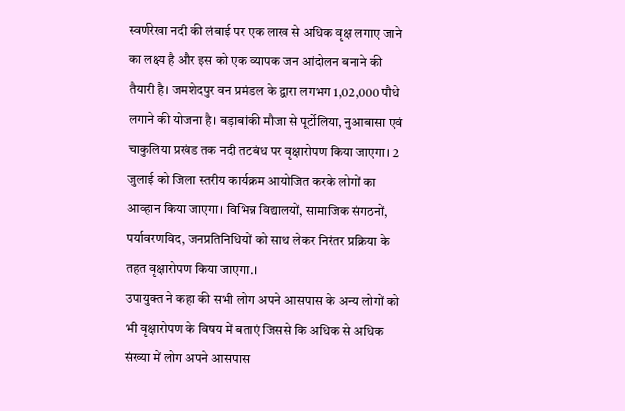स्वर्णरेखा नदी की लंबाई पर एक लाख से अधिक वृक्ष लगाए जाने का लक्ष्य है और इस को एक व्यापक जन आंदोलन बनाने की तैयारी है। जमशेदपुर वन प्रमंडल के द्वारा लगभग 1,02,000 पौधे लगाने की योजना है। बड़ाबांकी मौजा से पूर्टोलिया, नुआबासा एवं चाकुलिया प्रखंड तक नदी तटबंध पर वृक्षारोपण किया जाएगा। 2 जुलाई को जिला स्तरीय कार्यक्रम आयोजित करके लोगों का आव्हान किया जाएगा। विभिन्न विद्यालयों, सामाजिक संगठनों, पर्यावरणविद, जनप्रतिनिधियों को साथ लेकर निरंतर प्रक्रिया के तहत वृक्षारोपण किया जाएगा.।
उपायुक्त ने कहा की सभी लोग अपने आसपास के अन्य लोगों को भी वृक्षारोपण के विषय में बताएं जिससे कि अधिक से अधिक संख्या में लोग अपने आसपास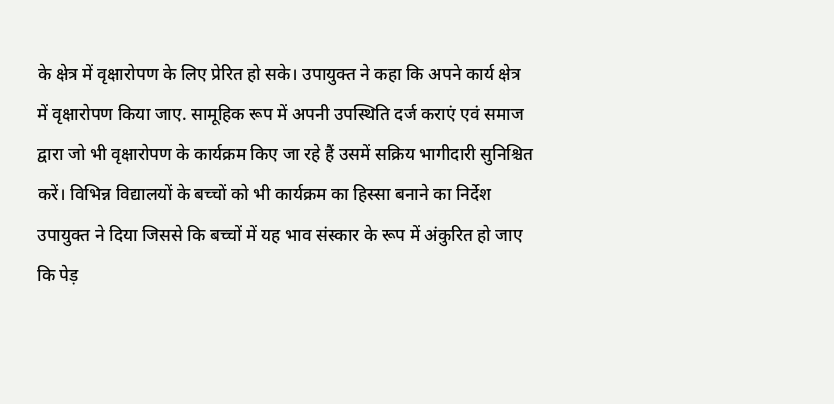के क्षेत्र में वृक्षारोपण के लिए प्रेरित हो सके। उपायुक्त ने कहा कि अपने कार्य क्षेत्र में वृक्षारोपण किया जाए. सामूहिक रूप में अपनी उपस्थिति दर्ज कराएं एवं समाज द्वारा जो भी वृक्षारोपण के कार्यक्रम किए जा रहे हैं उसमें सक्रिय भागीदारी सुनिश्चित करें। विभिन्न विद्यालयों के बच्चों को भी कार्यक्रम का हिस्सा बनाने का निर्देश उपायुक्त ने दिया जिससे कि बच्चों में यह भाव संस्कार के रूप में अंकुरित हो जाए कि पेड़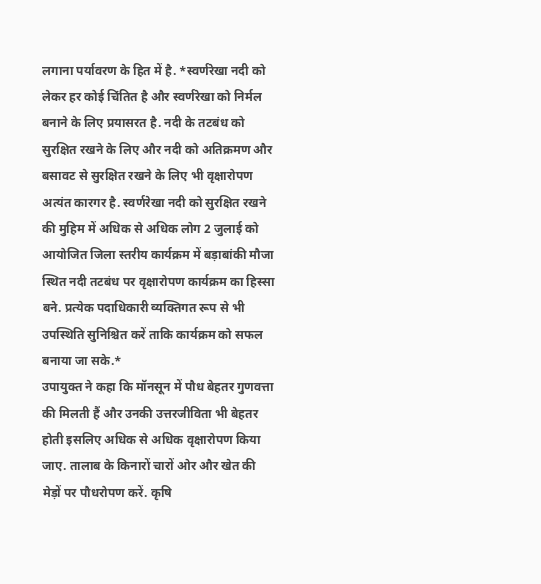लगाना पर्यावरण के हित में है. *स्वर्णरेखा नदी को लेकर हर कोई चिंतित है और स्वर्णरेखा को निर्मल बनाने के लिए प्रयासरत है. नदी के तटबंध को सुरक्षित रखने के लिए और नदी को अतिक्रमण और बसावट से सुरक्षित रखने के लिए भी वृक्षारोपण अत्यंत कारगर है. स्वर्णरेखा नदी को सुरक्षित रखने की मुहिम में अधिक से अधिक लोग 2 जुलाई को आयोजित जिला स्तरीय कार्यक्रम में बड़ाबांकी मौजा स्थित नदी तटबंध पर वृक्षारोपण कार्यक्रम का हिस्सा बने. प्रत्येक पदाधिकारी व्यक्तिगत रूप से भी उपस्थिति सुनिश्चित करें ताकि कार्यक्रम को सफल बनाया जा सके.*
उपायुक्त ने कहा कि मॉनसून में पौध बेहतर गुणवत्ता की मिलती हैं और उनकी उत्तरजीविता भी बेहतर होती इसलिए अधिक से अधिक वृक्षारोपण किया जाए. तालाब के किनारों चारों ओर और खेत की मेड़ों पर पौधरोपण करें. कृषि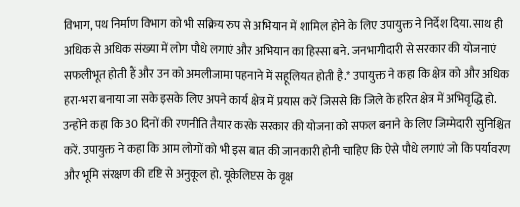विभाग, पथ निर्माण विभाग को भी सक्रिय रुप से अभियान में शामिल होने के लिए उपायुक्त ने निर्देश दिया. साथ ही अधिक से अधिक संख्या में लोग पौधे लगाएं और अभियान का हिस्सा बने. जनभागीदारी से सरकार की योजनाएं सफलीभूत होती हैं और उन को अमलीजामा पहनाने में सहूलियत होती है.* उपायुक्त ने कहा कि क्षेत्र को और अधिक हरा-भरा बनाया जा सके इसके लिए अपने कार्य क्षेत्र में प्रयास करें जिससे कि जिले के हरित क्षेत्र में अभिवृद्धि हो. उन्होंने कहा कि 30 दिनों की रणनीति तैयार करके सरकार की योजना को सफल बनाने के लिए जिम्मेदारी सुनिश्चित करें. उपायुक्त ने कहा कि आम लोगों को भी इस बात की जानकारी होनी चाहिए कि ऐसे पौधे लगाएं जो कि पर्यावरण और भूमि संरक्षण की दृष्टि से अनुकूल हो. यूकेलिप्टस के वृक्ष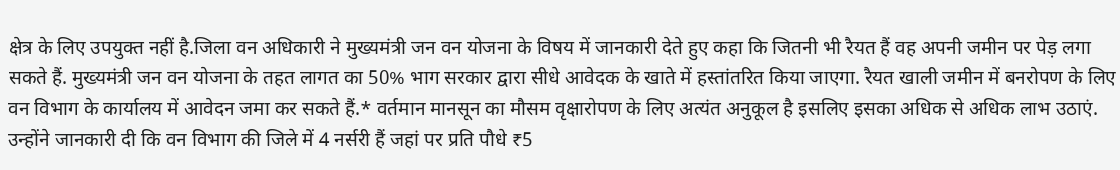क्षेत्र के लिए उपयुक्त नहीं है.जिला वन अधिकारी ने मुख्यमंत्री जन वन योजना के विषय में जानकारी देते हुए कहा कि जितनी भी रैयत हैं वह अपनी जमीन पर पेड़ लगा सकते हैं. मुख्यमंत्री जन वन योजना के तहत लागत का 50% भाग सरकार द्वारा सीधे आवेदक के खाते में हस्तांतरित किया जाएगा. रैयत खाली जमीन में बनरोपण के लिए वन विभाग के कार्यालय में आवेदन जमा कर सकते हैं.* वर्तमान मानसून का मौसम वृक्षारोपण के लिए अत्यंत अनुकूल है इसलिए इसका अधिक से अधिक लाभ उठाएं.
उन्होंने जानकारी दी कि वन विभाग की जिले में 4 नर्सरी हैं जहां पर प्रति पौधे ₹5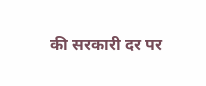की सरकारी दर पर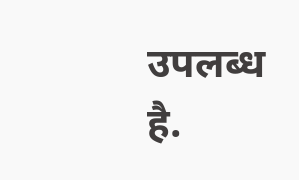उपलब्ध है.